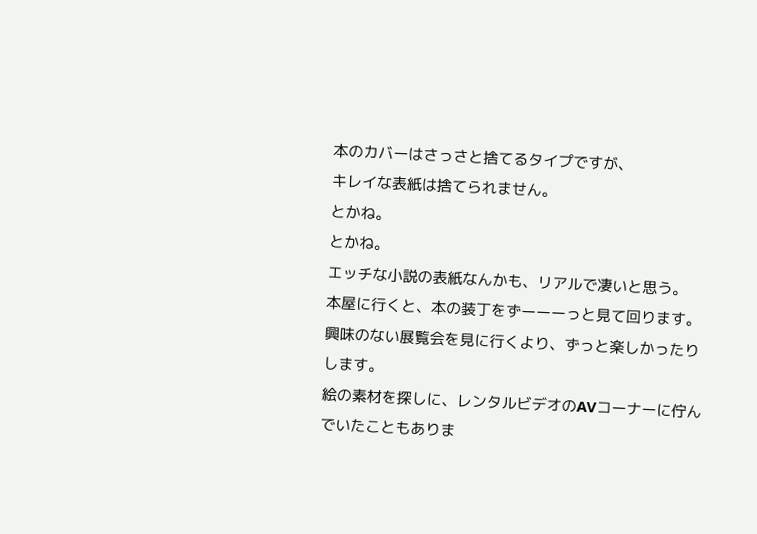本のカバーはさっさと捨てるタイプですが、
キレイな表紙は捨てられません。
とかね。
とかね。
エッチな小説の表紙なんかも、リアルで凄いと思う。
本屋に行くと、本の装丁をずーーーっと見て回ります。
興味のない展覧会を見に行くより、ずっと楽しかったりします。
絵の素材を探しに、レンタルビデオのAVコーナーに佇んでいたこともありま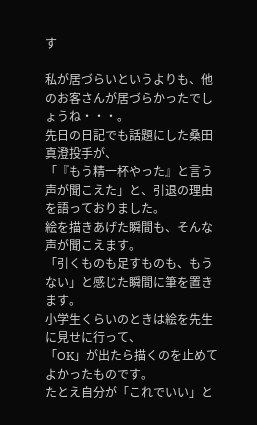す

私が居づらいというよりも、他のお客さんが居づらかったでしょうね・・・。
先日の日記でも話題にした桑田真澄投手が、
「『もう精一杯やった』と言う声が聞こえた」と、引退の理由を語っておりました。
絵を描きあげた瞬間も、そんな声が聞こえます。
「引くものも足すものも、もうない」と感じた瞬間に筆を置きます。
小学生くらいのときは絵を先生に見せに行って、
「OK」が出たら描くのを止めてよかったものです。
たとえ自分が「これでいい」と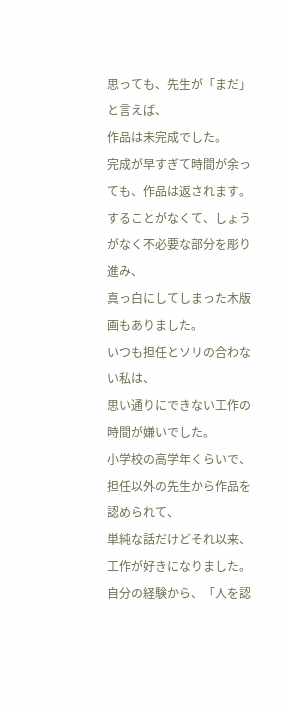思っても、先生が「まだ」と言えば、
作品は未完成でした。
完成が早すぎて時間が余っても、作品は返されます。
することがなくて、しょうがなく不必要な部分を彫り進み、
真っ白にしてしまった木版画もありました。
いつも担任とソリの合わない私は、
思い通りにできない工作の時間が嫌いでした。
小学校の高学年くらいで、担任以外の先生から作品を認められて、
単純な話だけどそれ以来、工作が好きになりました。
自分の経験から、「人を認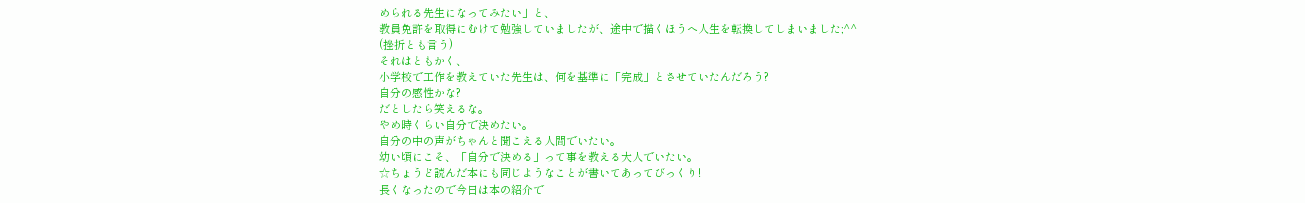められる先生になってみたい」と、
教員免許を取得にむけて勉強していましたが、途中で描くほうへ人生を転換してしまいました;^^
(挫折とも言う)
それはともかく、
小学校で工作を教えていた先生は、何を基準に「完成」とさせていたんだろう?
自分の感性かな?
だとしたら笑えるな。
やめ時くらい自分で決めたい。
自分の中の声がちゃんと聞こえる人間でいたい。
幼い頃にこそ、「自分で決める」って事を教える大人でいたい。
☆ちょうど読んだ本にも同じようなことが書いてあってびっくり!
長くなったので今日は本の紹介で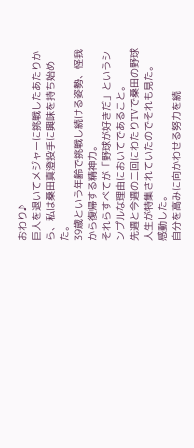おわり♪
巨人を退いてメジャーに挑戦したあたりから、私は桑田真澄投手に興味を持ち始めた。
39歳という年齢で挑戦し続ける姿勢、怪我から復帰する精神力。
それらすべてが「野球が好きだ」というシンプルな理由においてであること。
先週と今週の二回にわたりTVで桑田の野球人生が特集されていたのでそれも見た。
感動した。
自分を高みに向かわせる努力を続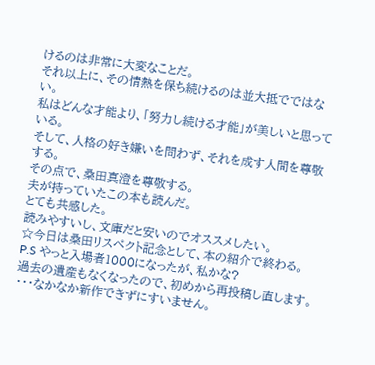けるのは非常に大変なことだ。
それ以上に、その情熱を保ち続けるのは並大抵でではない。
私はどんな才能より、「努力し続ける才能」が美しいと思っている。
そして、人格の好き嫌いを問わず、それを成す人間を尊敬する。
その点で、桑田真澄を尊敬する。
夫が持っていたこの本も読んだ。
とても共感した。
読みやすいし、文庫だと安いのでオススメしたい。
☆今日は桑田リスペクト記念として、本の紹介で終わる。
P.S やっと入場者1000になったが、私かな?
過去の遺産もなくなったので、初めから再投稿し直します。
・・・なかなか新作できずにすいません。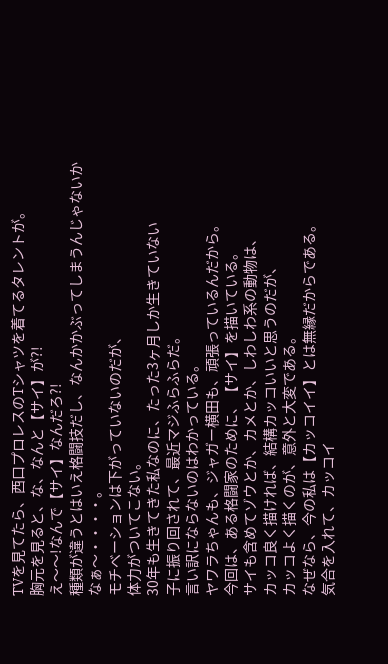TVを見てたら、西口プロレスのTシャツを着てるタレントが。
胸元を見ると、な、なんと【サイ】が?!
え〜〜!なんで【サイ】なんだろ?!
種類が違うとはいえ格闘技だし、なんかかぶってしまうんじゃないかなぁ〜・・・・。
モチベーションは下がっていないのだが、
体力がついてこない。
30年も生きてきた私なのに、たった3ヶ月しか生きていない
子に振り回されて、最近マジふらふらだ。
言い訳にならないのはわかっている。
ヤワラちゃんも、ジャガー横田も、頑張っているんだから。
今回は、ある格闘家のために、【サイ】を描いている。
サイも含めてゾウとか、カメとか、しわしわ系の動物は、
カッコ良く描ければ、結構カッコいいと思うのだが、
カッコよく描くのが、意外と大変である。
なぜなら、今の私は【カッコイイ】とは無縁だからである。
気合を入れて、カッコイ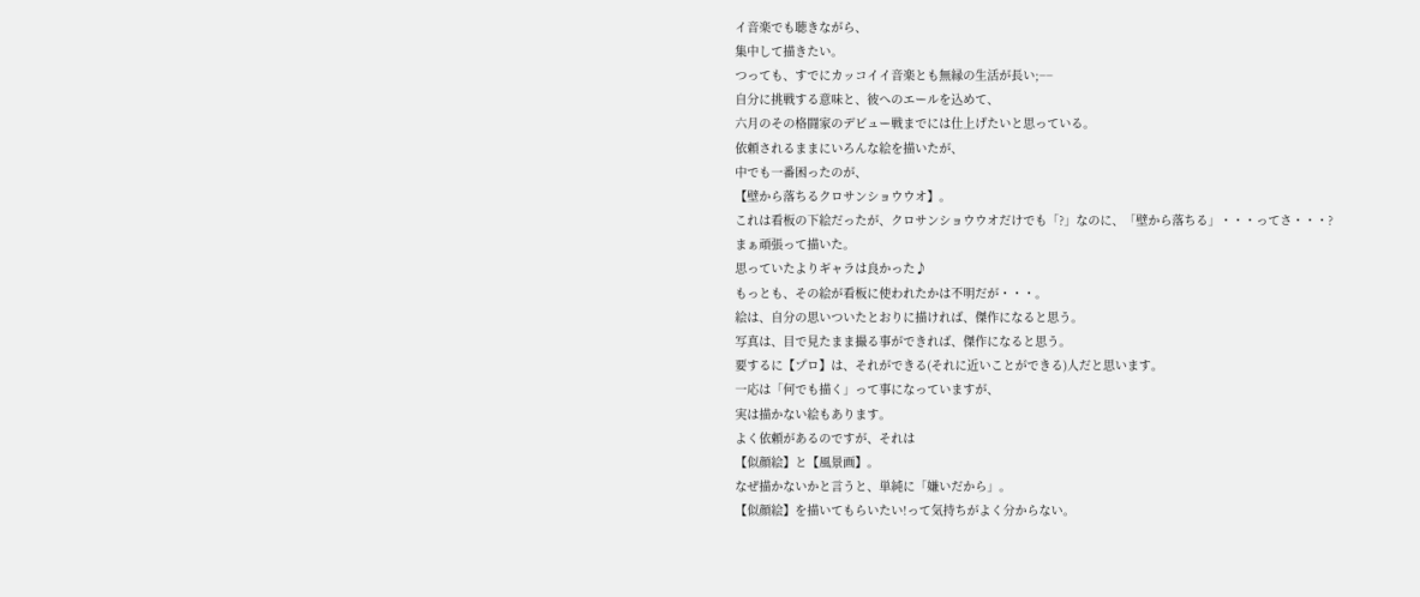イ音楽でも聴きながら、
集中して描きたい。
つっても、すでにカッコイイ音楽とも無縁の生活が長い;−−
自分に挑戦する意味と、彼へのエールを込めて、
六月のその格闘家のデビュー戦までには仕上げたいと思っている。
依頼されるままにいろんな絵を描いたが、
中でも一番困ったのが、
【壁から落ちるクロサンショウウオ】。
これは看板の下絵だったが、クロサンショウウオだけでも「?」なのに、「壁から落ちる」・・・ってさ・・・?
まぁ頑張って描いた。
思っていたよりギャラは良かった♪
もっとも、その絵が看板に使われたかは不明だが・・・。
絵は、自分の思いついたとおりに描ければ、傑作になると思う。
写真は、目で見たまま撮る事ができれば、傑作になると思う。
要するに【プロ】は、それができる(それに近いことができる)人だと思います。
一応は「何でも描く」って事になっていますが、
実は描かない絵もあります。
よく依頼があるのですが、それは
【似顔絵】と【風景画】。
なぜ描かないかと言うと、単純に「嫌いだから」。
【似顔絵】を描いてもらいたい!って気持ちがよく分からない。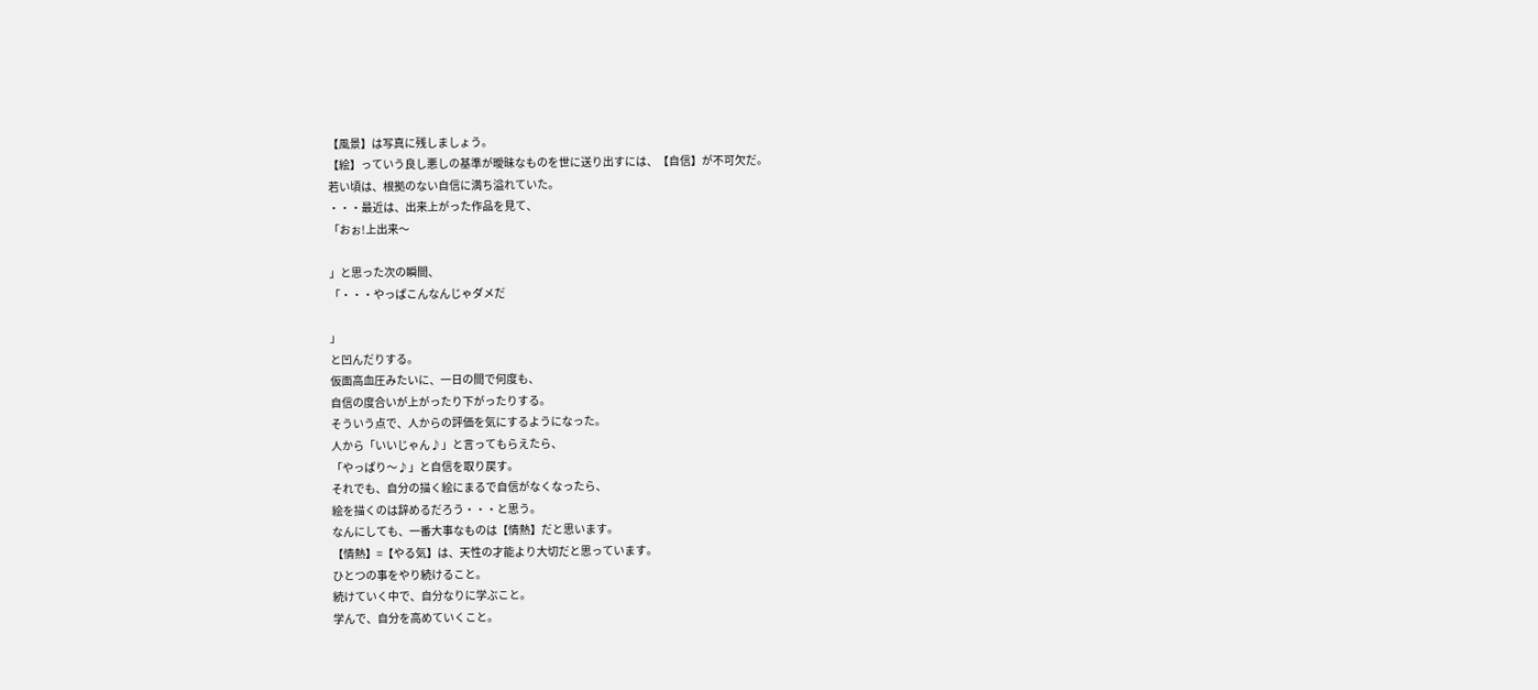【風景】は写真に残しましょう。
【絵】っていう良し悪しの基準が曖昧なものを世に送り出すには、【自信】が不可欠だ。
若い頃は、根拠のない自信に満ち溢れていた。
・・・最近は、出来上がった作品を見て、
「おぉ!上出来〜

」と思った次の瞬間、
「・・・やっぱこんなんじゃダメだ

」
と凹んだりする。
仮面高血圧みたいに、一日の間で何度も、
自信の度合いが上がったり下がったりする。
そういう点で、人からの評価を気にするようになった。
人から「いいじゃん♪」と言ってもらえたら、
「やっぱり〜♪」と自信を取り戻す。
それでも、自分の描く絵にまるで自信がなくなったら、
絵を描くのは辞めるだろう・・・と思う。
なんにしても、一番大事なものは【情熱】だと思います。
【情熱】=【やる気】は、天性の才能より大切だと思っています。
ひとつの事をやり続けること。
続けていく中で、自分なりに学ぶこと。
学んで、自分を高めていくこと。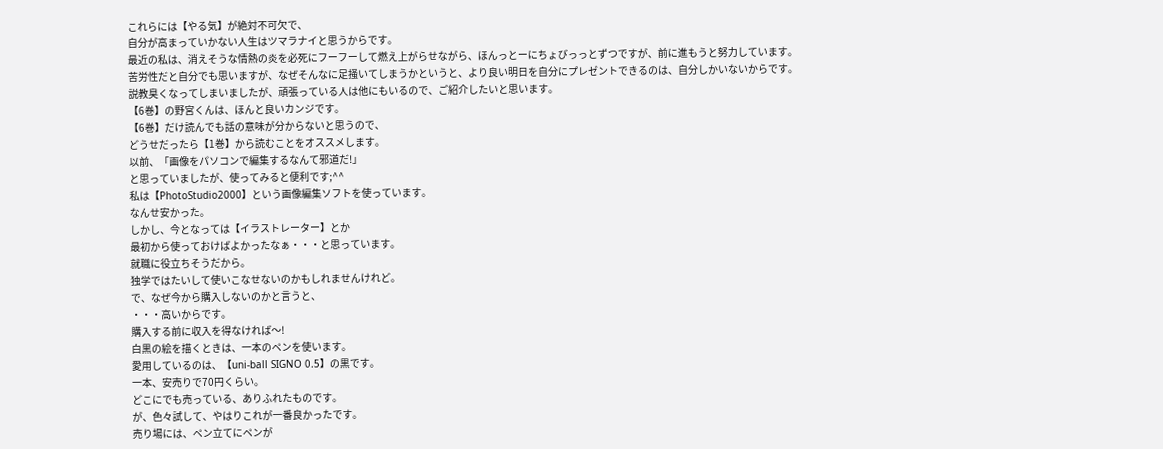これらには【やる気】が絶対不可欠で、
自分が高まっていかない人生はツマラナイと思うからです。
最近の私は、消えそうな情熱の炎を必死にフーフーして燃え上がらせながら、ほんっとーにちょびっっとずつですが、前に進もうと努力しています。
苦労性だと自分でも思いますが、なぜそんなに足掻いてしまうかというと、より良い明日を自分にプレゼントできるのは、自分しかいないからです。
説教臭くなってしまいましたが、頑張っている人は他にもいるので、ご紹介したいと思います。
【6巻】の野宮くんは、ほんと良いカンジです。
【6巻】だけ読んでも話の意味が分からないと思うので、
どうせだったら【1巻】から読むことをオススメします。
以前、「画像をパソコンで編集するなんて邪道だ!」
と思っていましたが、使ってみると便利です;^^
私は【PhotoStudio2000】という画像編集ソフトを使っています。
なんせ安かった。
しかし、今となっては【イラストレーター】とか
最初から使っておけばよかったなぁ・・・と思っています。
就職に役立ちそうだから。
独学ではたいして使いこなせないのかもしれませんけれど。
で、なぜ今から購入しないのかと言うと、
・・・高いからです。
購入する前に収入を得なければ〜!
白黒の絵を描くときは、一本のペンを使います。
愛用しているのは、【uni-ball SIGNO 0.5】の黒です。
一本、安売りで70円くらい。
どこにでも売っている、ありふれたものです。
が、色々試して、やはりこれが一番良かったです。
売り場には、ペン立てにペンが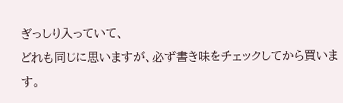ぎっしり入っていて、
どれも同じに思いますが、必ず書き味をチェックしてから買います。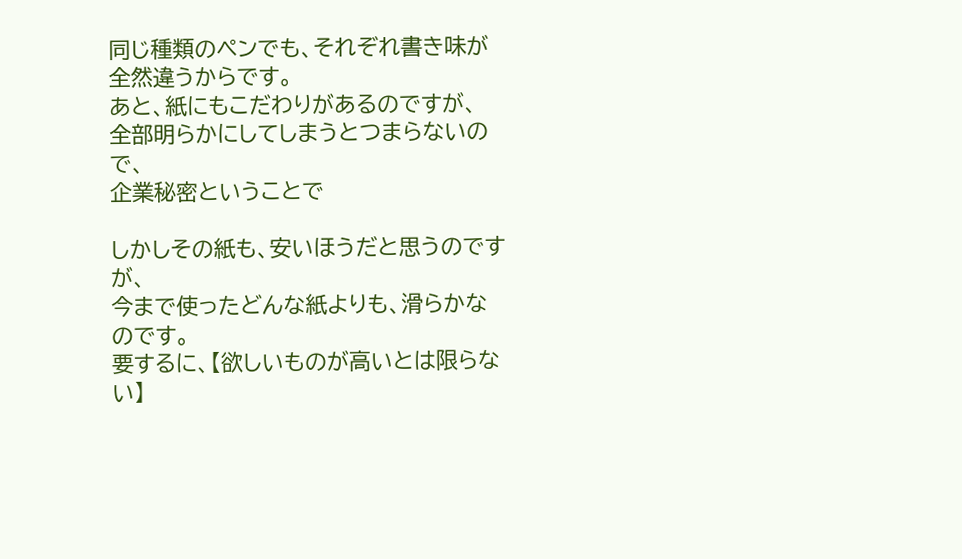同じ種類のペンでも、それぞれ書き味が全然違うからです。
あと、紙にもこだわりがあるのですが、
全部明らかにしてしまうとつまらないので、
企業秘密ということで

しかしその紙も、安いほうだと思うのですが、
今まで使ったどんな紙よりも、滑らかなのです。
要するに、【欲しいものが高いとは限らない】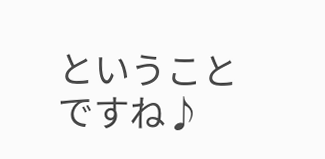ということですね♪